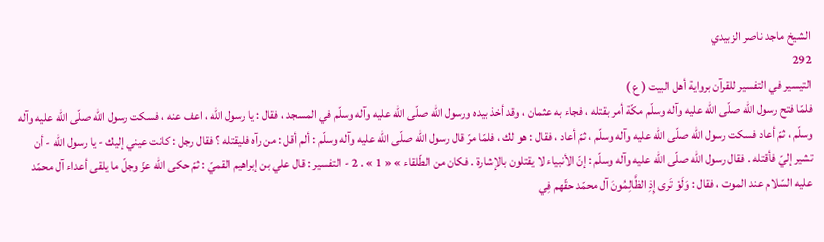الشيخ ماجد ناصر الزبيدي
292
التيسير في التفسير للقرآن برواية أهل البيت ( ع )
فلمّا فتح رسول اللّه صلّى اللّه عليه وآله وسلّم مكّة أمر بقتله ، فجاء به عثمان ، وقد أخذ بيده ورسول اللّه صلّى اللّه عليه وآله وسلّم في المسجد ، فقال : يا رسول اللّه ، اعف عنه ، فسكت رسول اللّه صلّى اللّه عليه وآله وسلّم ، ثمّ أعاد فسكت رسول اللّه صلّى اللّه عليه وآله وسلّم ، ثمّ أعاد ، فقال : هو لك ، فلمّا مرّ قال رسول اللّه صلّى اللّه عليه وآله وسلّم : ألم أقل : من رآه فليقتله ؟ فقال رجل : كانت عيني إليك - يا رسول اللّه - أن تشير إليّ فأقتله . فقال رسول اللّه صلّى اللّه عليه وآله وسلّم : إنّ الأنبياء لا يقتلون بالإشارة . فكان من الطّلقاء » « 1 » . 2 - التفسير : قال علي بن إبراهيم القميّ : ثمّ حكى اللّه عزّ وجلّ ما يلقى أعداء آل محمّد عليه السّلام عند الموت ، فقال : وَلَوْ تَرى إِذِ الظَّالِمُونَ آل محمّد حقّهم فِي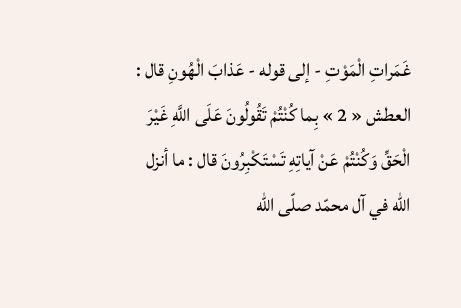غَمَراتِ الْمَوْتِ - إلى قوله - عَذابَ الْهُونِ قال : العطش « 2 » بِما كُنْتُمْ تَقُولُونَ عَلَى اللَّهِ غَيْرَ الْحَقِّ وَكُنْتُمْ عَنْ آياتِهِ تَسْتَكْبِرُونَ قال : ما أنزل اللّه في آل محمّد صلّى اللّه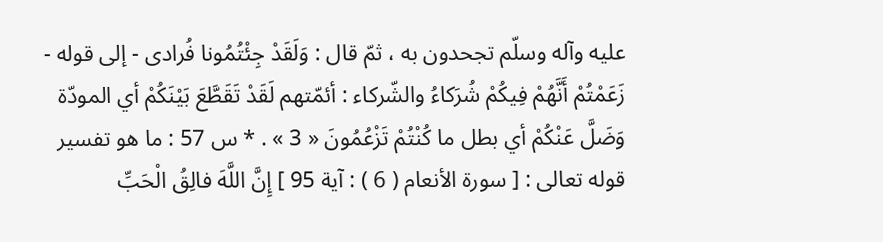عليه وآله وسلّم تجحدون به ، ثمّ قال : وَلَقَدْ جِئْتُمُونا فُرادى - إلى قوله - زَعَمْتُمْ أَنَّهُمْ فِيكُمْ شُرَكاءُ والشّركاء : أئمّتهم لَقَدْ تَقَطَّعَ بَيْنَكُمْ أي المودّة وَضَلَّ عَنْكُمْ أي بطل ما كُنْتُمْ تَزْعُمُونَ « 3 » . * س 57 : ما هو تفسير قوله تعالى : [ سورة الأنعام ( 6 ) : آية 95 ] إِنَّ اللَّهَ فالِقُ الْحَبِّ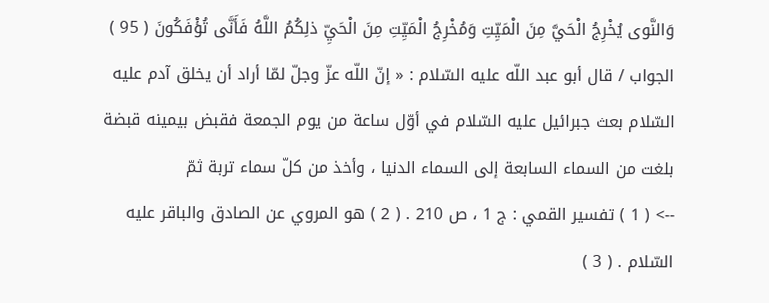وَالنَّوى يُخْرِجُ الْحَيَّ مِنَ الْمَيِّتِ وَمُخْرِجُ الْمَيِّتِ مِنَ الْحَيِّ ذلِكُمُ اللَّهُ فَأَنَّى تُؤْفَكُونَ ( 95 ) الجواب / قال أبو عبد اللّه عليه السّلام : « إنّ اللّه عزّ وجلّ لمّا أراد أن يخلق آدم عليه السّلام بعث جبرائيل عليه السّلام في أوّل ساعة من يوم الجمعة فقبض بيمينه قبضة بلغت من السماء السابعة إلى السماء الدنيا ، وأخذ من كلّ سماء تربة ثمّ
--> ( 1 ) تفسير القمي : ج 1 ، ص 210 . ( 2 ) هو المروي عن الصادق والباقر عليه السّلام . ( 3 )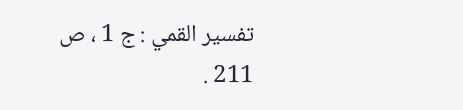تفسير القمي : ج 1 ، ص 211 .